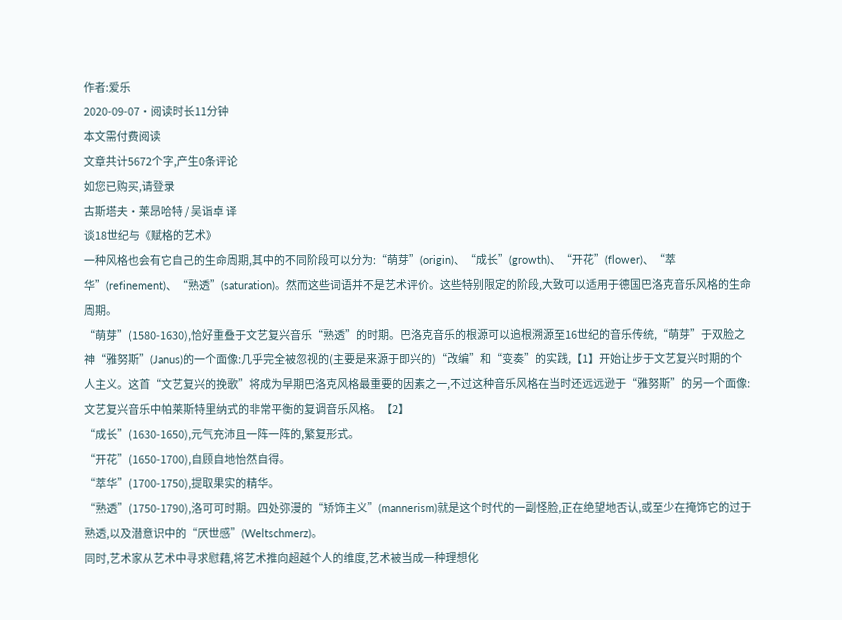作者:爱乐
2020-09-07·阅读时长11分钟
本文需付费阅读
文章共计5672个字,产生0条评论
如您已购买,请登录
古斯塔夫•莱昂哈特 / 吴诣卓 译
谈18世纪与《赋格的艺术》
一种风格也会有它自己的生命周期,其中的不同阶段可以分为:“萌芽”(origin)、“成长”(growth)、“开花”(flower)、“萃华”(refinement)、“熟透”(saturation)。然而这些词语并不是艺术评价。这些特别限定的阶段,大致可以适用于德国巴洛克音乐风格的生命周期。
“萌芽”(1580-1630),恰好重叠于文艺复兴音乐“熟透”的时期。巴洛克音乐的根源可以追根溯源至16世纪的音乐传统,“萌芽”于双脸之神“雅努斯”(Janus)的一个面像:几乎完全被忽视的(主要是来源于即兴的)“改编”和“变奏”的实践,【1】开始让步于文艺复兴时期的个人主义。这首“文艺复兴的挽歌”将成为早期巴洛克风格最重要的因素之一,不过这种音乐风格在当时还远远逊于“雅努斯”的另一个面像:文艺复兴音乐中帕莱斯特里纳式的非常平衡的复调音乐风格。【2】
“成长”(1630-1650),元气充沛且一阵一阵的,繁复形式。
“开花”(1650-1700),自顾自地怡然自得。
“萃华”(1700-1750),提取果实的精华。
“熟透”(1750-1790),洛可可时期。四处弥漫的“矫饰主义”(mannerism)就是这个时代的一副怪脸,正在绝望地否认,或至少在掩饰它的过于熟透,以及潜意识中的“厌世感”(Weltschmerz)。
同时,艺术家从艺术中寻求慰藉,将艺术推向超越个人的维度,艺术被当成一种理想化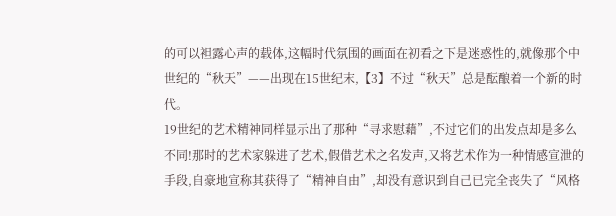的可以袒露心声的载体,这幅时代氛围的画面在初看之下是迷惑性的,就像那个中世纪的“秋天”——出现在15世纪末,【3】不过“秋天”总是酝酿着一个新的时代。
19世纪的艺术精神同样显示出了那种“寻求慰藉”,不过它们的出发点却是多么不同!那时的艺术家躲进了艺术,假借艺术之名发声,又将艺术作为一种情感宣泄的手段,自豪地宣称其获得了“精神自由”,却没有意识到自己已完全丧失了“风格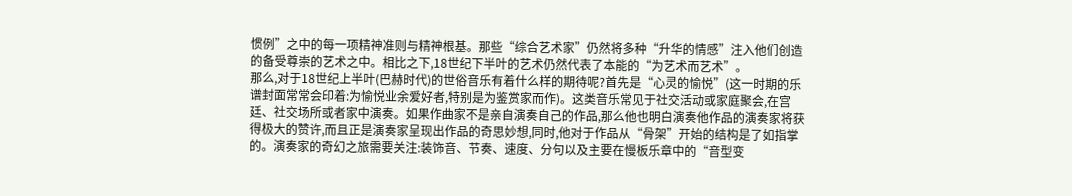惯例”之中的每一项精神准则与精神根基。那些“综合艺术家”仍然将多种“升华的情感”注入他们创造的备受尊崇的艺术之中。相比之下,18世纪下半叶的艺术仍然代表了本能的“为艺术而艺术”。
那么,对于18世纪上半叶(巴赫时代)的世俗音乐有着什么样的期待呢?首先是“心灵的愉悦”(这一时期的乐谱封面常常会印着:为愉悦业余爱好者,特别是为鉴赏家而作)。这类音乐常见于社交活动或家庭聚会,在宫廷、社交场所或者家中演奏。如果作曲家不是亲自演奏自己的作品,那么他也明白演奏他作品的演奏家将获得极大的赞许,而且正是演奏家呈现出作品的奇思妙想,同时,他对于作品从“骨架”开始的结构是了如指掌的。演奏家的奇幻之旅需要关注:装饰音、节奏、速度、分句以及主要在慢板乐章中的“音型变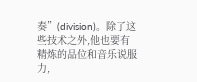奏”(division)。除了这些技术之外,他也要有精炼的品位和音乐说服力,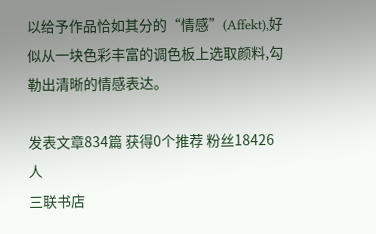以给予作品恰如其分的“情感”(Affekt),好似从一块色彩丰富的调色板上选取颜料,勾勒出清晰的情感表达。

发表文章834篇 获得0个推荐 粉丝18426人
三联书店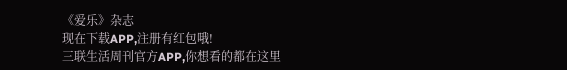《爱乐》杂志
现在下载APP,注册有红包哦!
三联生活周刊官方APP,你想看的都在这里